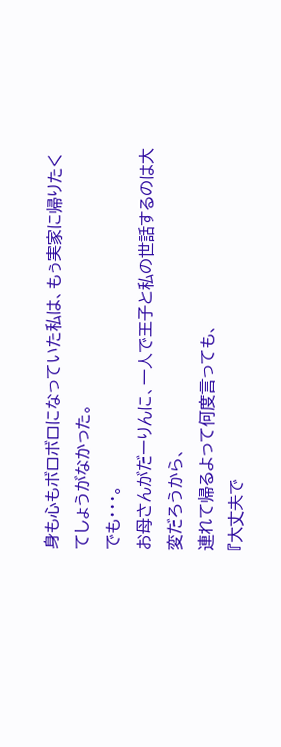身も心もボロボロになっていた私は、もぅ実家に帰りたくてしょうがなかった。
でも・・・。
お母さんがだーりんに、一人で王子と私の世話するのは大変だろうから、
連れて帰るよって何度言っても、
『大丈夫で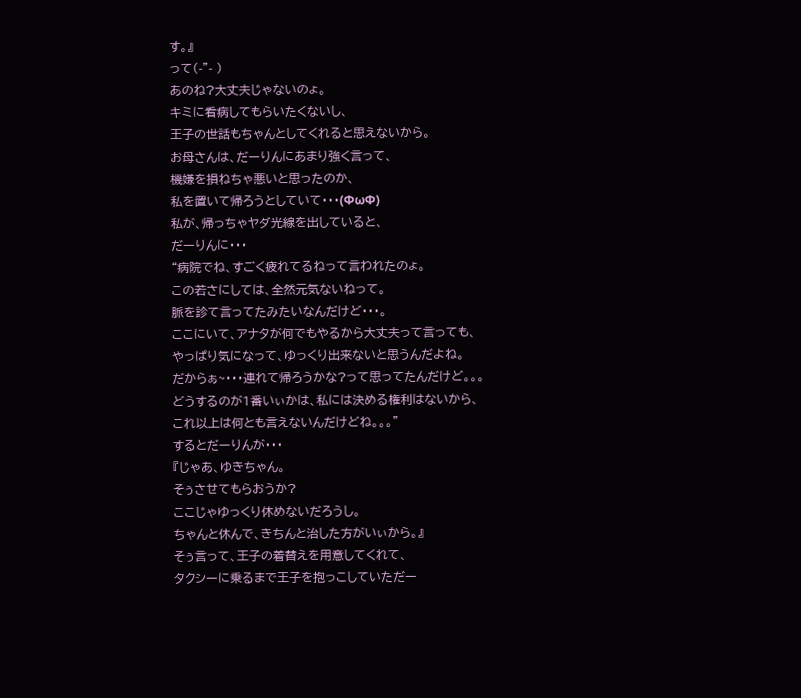す。』
って(-"- )
あのね?大丈夫じゃないのょ。
キミに看病してもらいたくないし、
王子の世話もちゃんとしてくれると思えないから。
お母さんは、だーりんにあまり強く言って、
機嫌を損ねちゃ悪いと思ったのか、
私を置いて帰ろうとしていて・・・(ΦωΦ)
私が、帰っちゃヤダ光線を出していると、
だーりんに・・・
“病院でね、すごく疲れてるねって言われたのょ。
この若さにしては、全然元気ないねって。
脈を診て言ってたみたいなんだけど・・・。
ここにいて、アナタが何でもやるから大丈夫って言っても、
やっぱり気になって、ゆっくり出来ないと思うんだよね。
だからぁ~・・・連れて帰ろうかな?って思ってたんだけど。。。
どうするのが1番いぃかは、私には決める権利はないから、
これ以上は何とも言えないんだけどね。。。”
するとだーりんが・・・
『じゃあ、ゆきちゃん。
そぅさせてもらおうか?
ここじゃゆっくり休めないだろうし。
ちゃんと休んで、きちんと治した方がいぃから。』
そぅ言って、王子の着替えを用意してくれて、
タクシーに乗るまで王子を抱っこしていただー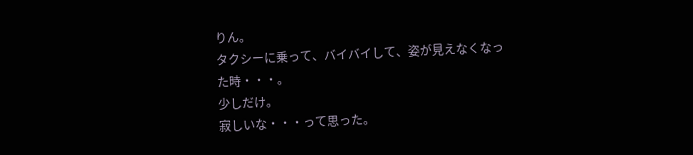りん。
タクシーに乗って、バイバイして、姿が見えなくなった時・・・。
少しだけ。
寂しいな・・・って思った。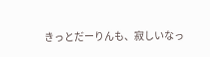きっとだーりんも、寂しいなっ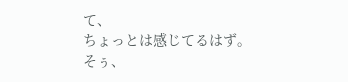て、
ちょっとは感じてるはず。
そぅ、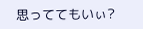思っててもいぃ?